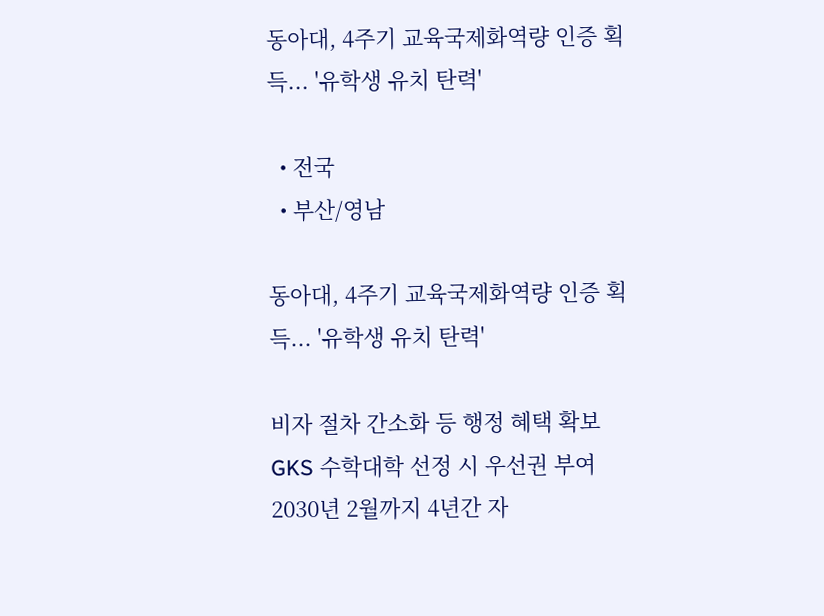동아대, 4주기 교육국제화역량 인증 획득... '유학생 유치 탄력'

  • 전국
  • 부산/영남

동아대, 4주기 교육국제화역량 인증 획득... '유학생 유치 탄력'

비자 절차 간소화 등 행정 혜택 확보
GKS 수학대학 선정 시 우선권 부여
2030년 2월까지 4년간 자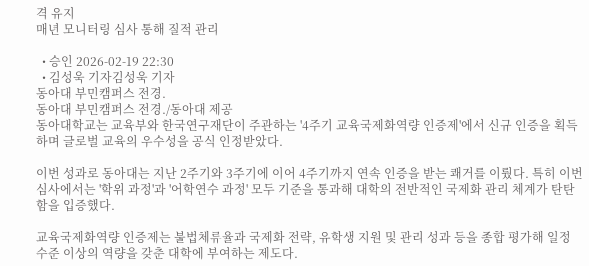격 유지
매년 모니터링 심사 통해 질적 관리

  • 승인 2026-02-19 22:30
  • 김성욱 기자김성욱 기자
동아대 부민캠퍼스 전경.
동아대 부민캠퍼스 전경./동아대 제공
동아대학교는 교육부와 한국연구재단이 주관하는 '4주기 교육국제화역량 인증제'에서 신규 인증을 획득하며 글로벌 교육의 우수성을 공식 인정받았다.

이번 성과로 동아대는 지난 2주기와 3주기에 이어 4주기까지 연속 인증을 받는 쾌거를 이뤘다. 특히 이번 심사에서는 '학위 과정'과 '어학연수 과정' 모두 기준을 통과해 대학의 전반적인 국제화 관리 체계가 탄탄함을 입증했다.

교육국제화역량 인증제는 불법체류율과 국제화 전략, 유학생 지원 및 관리 성과 등을 종합 평가해 일정 수준 이상의 역량을 갖춘 대학에 부여하는 제도다.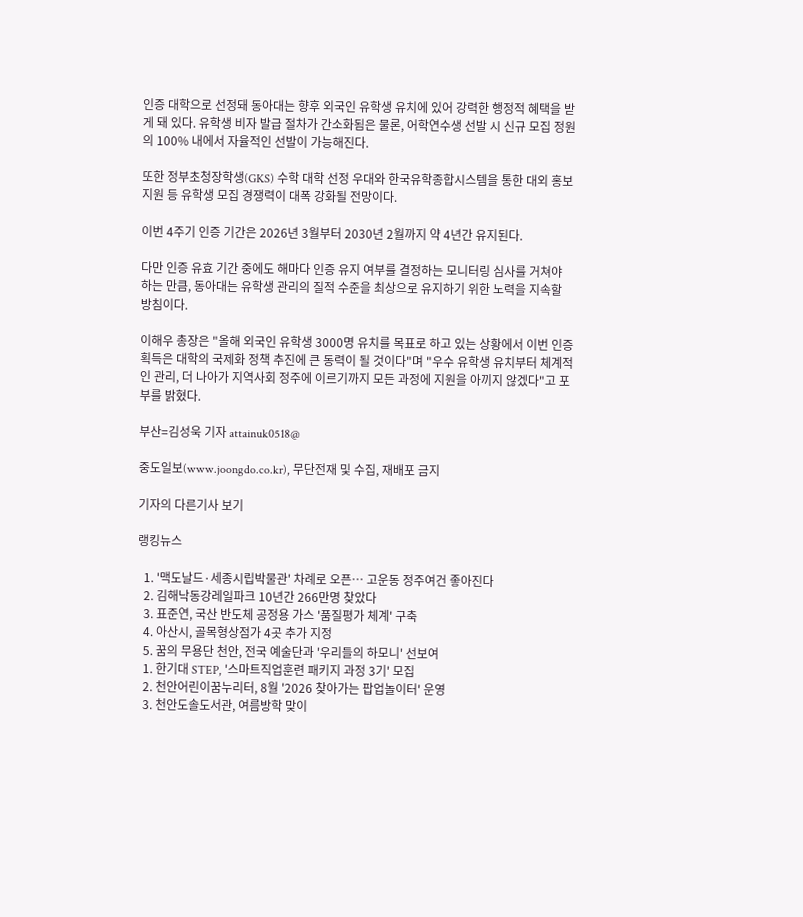인증 대학으로 선정돼 동아대는 향후 외국인 유학생 유치에 있어 강력한 행정적 혜택을 받게 돼 있다. 유학생 비자 발급 절차가 간소화됨은 물론, 어학연수생 선발 시 신규 모집 정원의 100% 내에서 자율적인 선발이 가능해진다.

또한 정부초청장학생(GKS) 수학 대학 선정 우대와 한국유학종합시스템을 통한 대외 홍보 지원 등 유학생 모집 경쟁력이 대폭 강화될 전망이다.

이번 4주기 인증 기간은 2026년 3월부터 2030년 2월까지 약 4년간 유지된다.

다만 인증 유효 기간 중에도 해마다 인증 유지 여부를 결정하는 모니터링 심사를 거쳐야 하는 만큼, 동아대는 유학생 관리의 질적 수준을 최상으로 유지하기 위한 노력을 지속할 방침이다.

이해우 총장은 "올해 외국인 유학생 3000명 유치를 목표로 하고 있는 상황에서 이번 인증 획득은 대학의 국제화 정책 추진에 큰 동력이 될 것이다"며 "우수 유학생 유치부터 체계적인 관리, 더 나아가 지역사회 정주에 이르기까지 모든 과정에 지원을 아끼지 않겠다"고 포부를 밝혔다.

부산=김성욱 기자 attainuk0518@

중도일보(www.joongdo.co.kr), 무단전재 및 수집, 재배포 금지

기자의 다른기사 보기

랭킹뉴스

  1. '맥도날드·세종시립박물관' 차례로 오픈… 고운동 정주여건 좋아진다
  2. 김해낙동강레일파크 10년간 266만명 찾았다
  3. 표준연, 국산 반도체 공정용 가스 '품질평가 체계' 구축
  4. 아산시, 골목형상점가 4곳 추가 지정
  5. 꿈의 무용단 천안, 전국 예술단과 '우리들의 하모니' 선보여
  1. 한기대 STEP, '스마트직업훈련 패키지 과정 3기' 모집
  2. 천안어린이꿈누리터, 8월 '2026 찾아가는 팝업놀이터' 운영
  3. 천안도솔도서관, 여름방학 맞이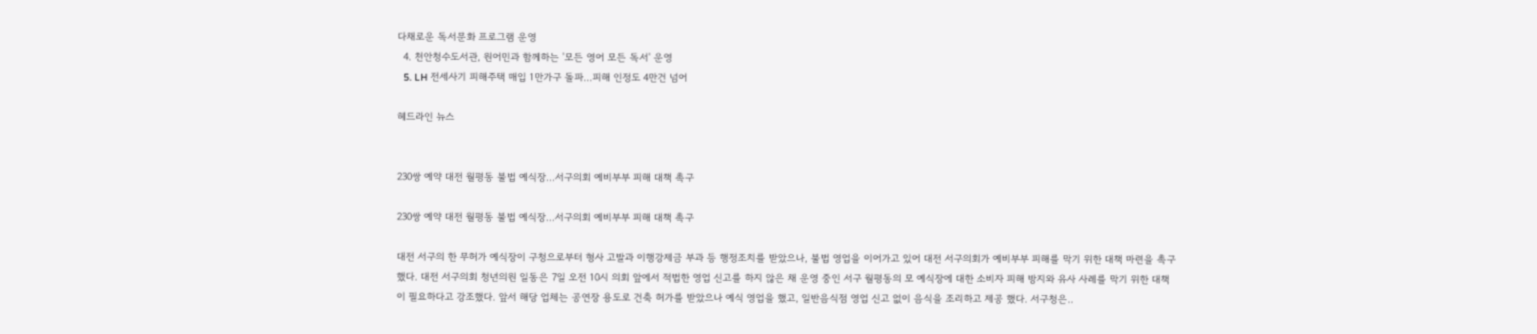다채로운 독서문화 프로그램 운영
  4. 천안청수도서관, 원어민과 함께하는 '모든 영어 모든 독서' 운영
  5. LH 전세사기 피해주택 매입 1만가구 돌파…피해 인정도 4만건 넘어

헤드라인 뉴스


230쌍 예약 대전 월평동 불법 예식장…서구의회 예비부부 피해 대책 촉구

230쌍 예약 대전 월평동 불법 예식장…서구의회 예비부부 피해 대책 촉구

대전 서구의 한 무허가 예식장이 구청으로부터 형사 고발과 이행강제금 부과 등 행정조치를 받았으나, 불법 영업을 이어가고 있어 대전 서구의회가 예비부부 피해를 막기 위한 대책 마련을 촉구했다. 대전 서구의회 청년의원 일동은 7일 오전 10시 의회 앞에서 적법한 영업 신고를 하지 않은 채 운영 중인 서구 월평동의 모 예식장에 대한 소비자 피해 방지와 유사 사례를 막기 위한 대책이 필요하다고 강조했다. 앞서 해당 업체는 공연장 용도로 건축 허가를 받았으나 예식 영업을 했고, 일반음식점 영업 신고 없이 음식을 조리하고 제공 했다. 서구청은..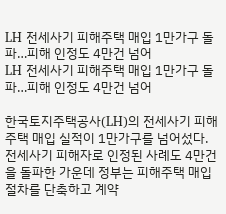LH 전세사기 피해주택 매입 1만가구 돌파…피해 인정도 4만건 넘어
LH 전세사기 피해주택 매입 1만가구 돌파…피해 인정도 4만건 넘어

한국토지주택공사(LH)의 전세사기 피해주택 매입 실적이 1만가구를 넘어섰다. 전세사기 피해자로 인정된 사례도 4만건을 돌파한 가운데 정부는 피해주택 매입 절차를 단축하고 계약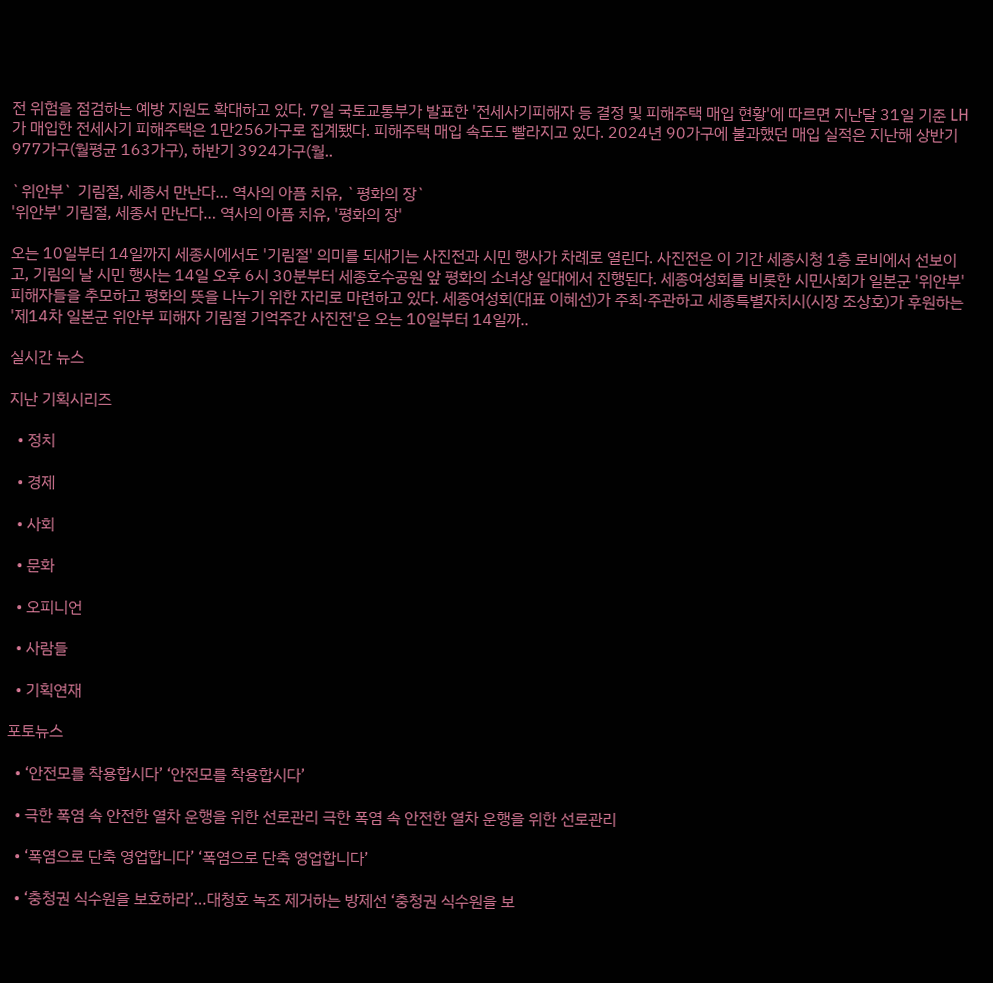전 위험을 점검하는 예방 지원도 확대하고 있다. 7일 국토교통부가 발표한 '전세사기피해자 등 결정 및 피해주택 매입 현황'에 따르면 지난달 31일 기준 LH가 매입한 전세사기 피해주택은 1만256가구로 집계됐다. 피해주택 매입 속도도 빨라지고 있다. 2024년 90가구에 불과했던 매입 실적은 지난해 상반기 977가구(월평균 163가구), 하반기 3924가구(월..

`위안부` 기림절, 세종서 만난다… 역사의 아픔 치유, `평화의 장`
'위안부' 기림절, 세종서 만난다… 역사의 아픔 치유, '평화의 장'

오는 10일부터 14일까지 세종시에서도 '기림절' 의미를 되새기는 사진전과 시민 행사가 차례로 열린다. 사진전은 이 기간 세종시청 1층 로비에서 선보이고, 기림의 날 시민 행사는 14일 오후 6시 30분부터 세종호수공원 앞 평화의 소녀상 일대에서 진행된다. 세종여성회를 비롯한 시민사회가 일본군 '위안부' 피해자들을 추모하고 평화의 뜻을 나누기 위한 자리로 마련하고 있다. 세종여성회(대표 이혜선)가 주최·주관하고 세종특별자치시(시장 조상호)가 후원하는 '제14차 일본군 위안부 피해자 기림절 기억주간 사진전'은 오는 10일부터 14일까..

실시간 뉴스

지난 기획시리즈

  • 정치

  • 경제

  • 사회

  • 문화

  • 오피니언

  • 사람들

  • 기획연재

포토뉴스

  • ‘안전모를 착용합시다’ ‘안전모를 착용합시다’

  • 극한 폭염 속 안전한 열차 운행을 위한 선로관리 극한 폭염 속 안전한 열차 운행을 위한 선로관리

  • ‘폭염으로 단축 영업합니다’ ‘폭염으로 단축 영업합니다’

  • ‘충청권 식수원을 보호하라’…대청호 녹조 제거하는 방제선 ‘충청권 식수원을 보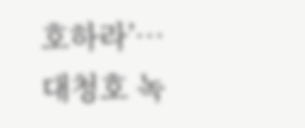호하라’…대청호 녹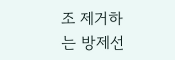조 제거하는 방제선